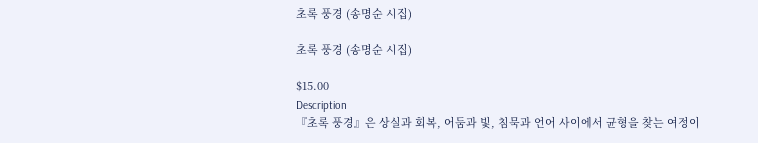초록 풍경 (송명순 시집)

초록 풍경 (송명순 시집)

$15.00
Description
『초록 풍경』은 상실과 회복, 어둠과 빛, 침묵과 언어 사이에서 균형을 찾는 여정이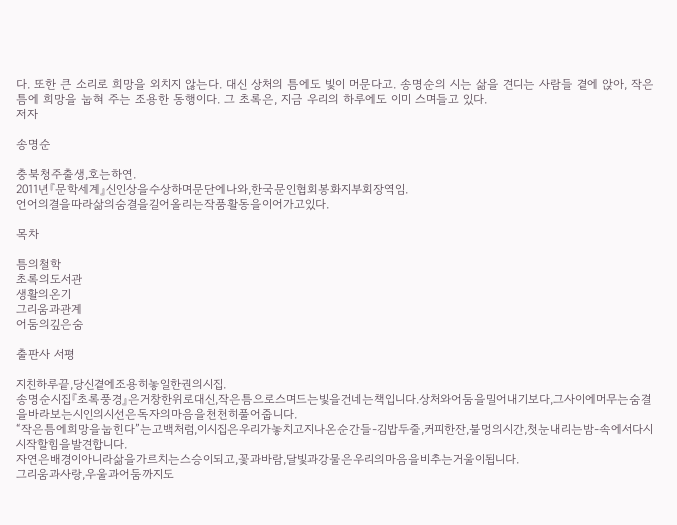다. 또한 큰 소리로 희망을 외치지 않는다. 대신 상처의 틈에도 빛이 머문다고. 송명순의 시는 삶을 견디는 사람들 곁에 앉아, 작은 틈에 희망을 눕혀 주는 조용한 동행이다. 그 초록은, 지금 우리의 하루에도 이미 스며들고 있다.
저자

송명순

충북청주출생,호는하연.
2011년『문학세계』신인상을수상하며문단에나와,한국문인협회봉화지부회장역임.
언어의결을따라삶의숨결을길어올리는작품활동을이어가고있다.

목차

틈의철학
초록의도서관
생활의온기
그리움과관계
어둠의깊은숨

출판사 서평

지친하루끝,당신곁에조용히놓일한권의시집.
송명순시집『초록풍경』은거창한위로대신,작은틈으로스며드는빛을건네는책입니다.상처와어둠을밀어내기보다,그사이에머무는숨결을바라보는시인의시선은독자의마음을천천히풀어줍니다.
“작은틈에희망을눕힌다”는고백처럼,이시집은우리가놓치고지나온순간들-김밥두줄,커피한잔,불멍의시간,첫눈내리는밤-속에서다시시작할힘을발견합니다.
자연은배경이아니라삶을가르치는스승이되고,꽃과바람,달빛과강물은우리의마음을비추는거울이됩니다.
그리움과사랑,우울과어둠까지도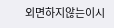외면하지않는이시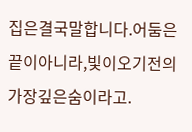집은결국말합니다.어둠은끝이아니라,빛이오기전의가장깊은숨이라고.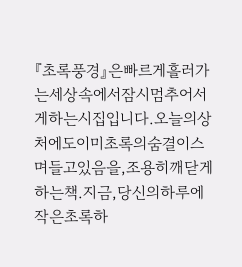『초록풍경』은빠르게흘러가는세상속에서잠시멈추어서게하는시집입니다.오늘의상처에도이미초록의숨결이스며들고있음을,조용히깨닫게하는책.지금,당신의하루에작은초록하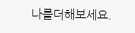나를더해보세요.